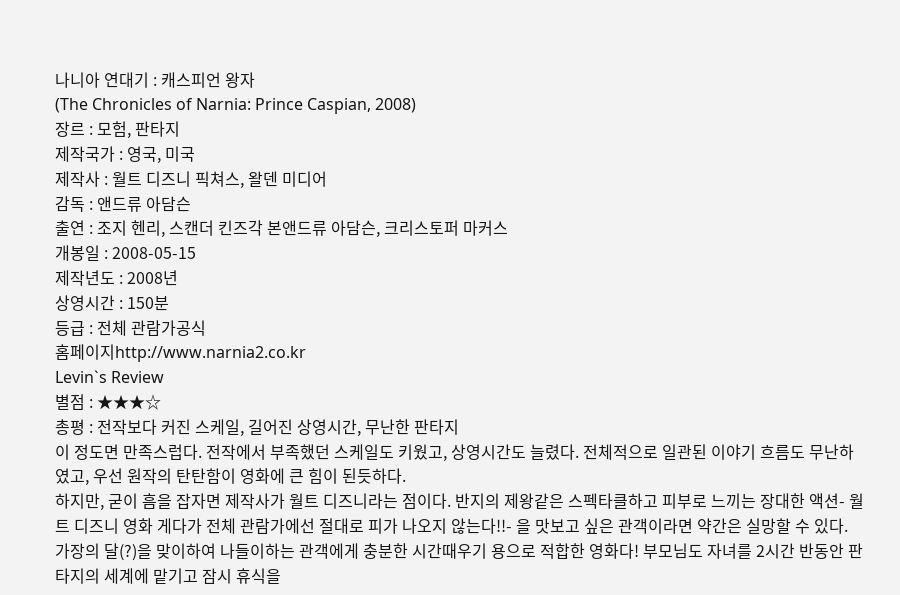나니아 연대기 : 캐스피언 왕자
(The Chronicles of Narnia: Prince Caspian, 2008)
장르 : 모험, 판타지
제작국가 : 영국, 미국
제작사 : 월트 디즈니 픽쳐스, 왈덴 미디어
감독 : 앤드류 아담슨
출연 : 조지 헨리, 스캔더 킨즈각 본앤드류 아담슨, 크리스토퍼 마커스
개봉일 : 2008-05-15
제작년도 : 2008년
상영시간 : 150분
등급 : 전체 관람가공식
홈페이지http://www.narnia2.co.kr
Levin`s Review
별점 : ★★★☆
총평 : 전작보다 커진 스케일, 길어진 상영시간, 무난한 판타지
이 정도면 만족스럽다. 전작에서 부족했던 스케일도 키웠고, 상영시간도 늘렸다. 전체적으로 일관된 이야기 흐름도 무난하였고, 우선 원작의 탄탄함이 영화에 큰 힘이 된듯하다.
하지만, 굳이 흠을 잡자면 제작사가 월트 디즈니라는 점이다. 반지의 제왕같은 스펙타클하고 피부로 느끼는 장대한 액션- 월트 디즈니 영화 게다가 전체 관람가에선 절대로 피가 나오지 않는다!!- 을 맛보고 싶은 관객이라면 약간은 실망할 수 있다.
가장의 달(?)을 맞이하여 나들이하는 관객에게 충분한 시간때우기 용으로 적합한 영화다! 부모님도 자녀를 2시간 반동안 판타지의 세계에 맡기고 잠시 휴식을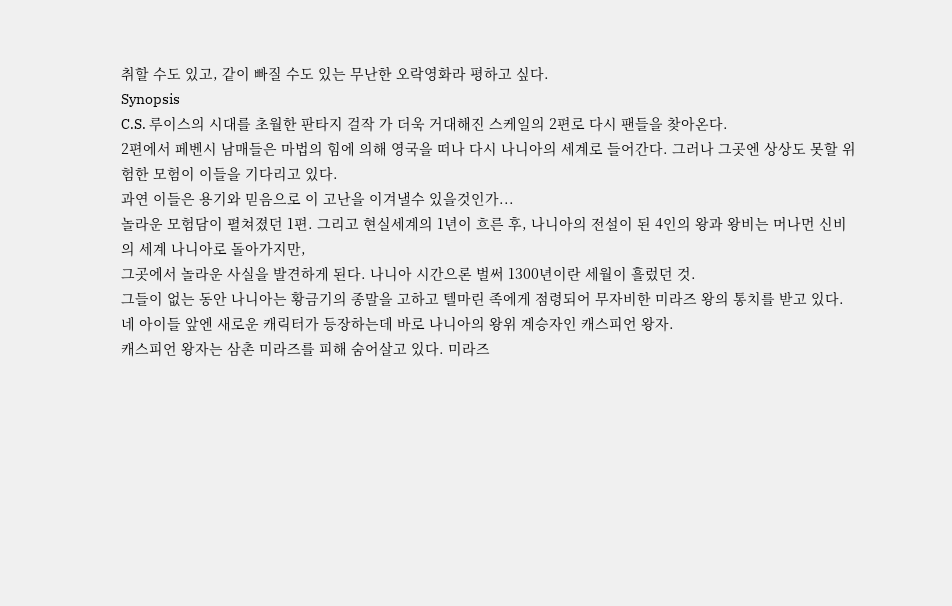취할 수도 있고, 같이 빠질 수도 있는 무난한 오락영화라 평하고 싶다.
Synopsis
C.S. 루이스의 시대를 초월한 판타지 걸작 가 더욱 거대해진 스케일의 2편로 다시 팬들을 찾아온다.
2편에서 페벤시 남매들은 마법의 힘에 의해 영국을 떠나 다시 나니아의 세계로 들어간다. 그러나 그곳엔 상상도 못할 위험한 모험이 이들을 기다리고 있다.
과연 이들은 용기와 믿음으로 이 고난을 이겨낼수 있을것인가...
놀라운 모험담이 펼쳐졌던 1편. 그리고 현실세계의 1년이 흐른 후, 나니아의 전설이 된 4인의 왕과 왕비는 머나먼 신비의 세계 나니아로 돌아가지만,
그곳에서 놀라운 사실을 발견하게 된다. 나니아 시간으론 벌써 1300년이란 세월이 흘렀던 것.
그들이 없는 동안 나니아는 황금기의 종말을 고하고 텔마린 족에게 점령되어 무자비한 미라즈 왕의 통치를 받고 있다.
네 아이들 앞엔 새로운 캐릭터가 등장하는데 바로 나니아의 왕위 계승자인 캐스피언 왕자.
캐스피언 왕자는 삼촌 미라즈를 피해 숨어살고 있다. 미라즈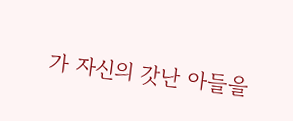가 자신의 갓난 아들을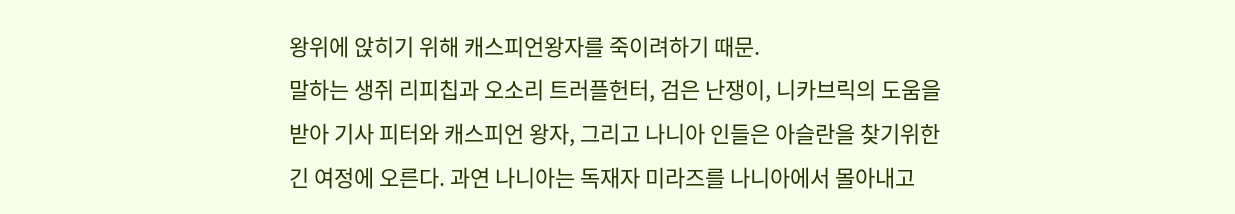왕위에 앉히기 위해 캐스피언왕자를 죽이려하기 때문.
말하는 생쥐 리피칩과 오소리 트러플헌터, 검은 난쟁이, 니카브릭의 도움을 받아 기사 피터와 캐스피언 왕자, 그리고 나니아 인들은 아슬란을 찾기위한 긴 여정에 오른다. 과연 나니아는 독재자 미라즈를 나니아에서 몰아내고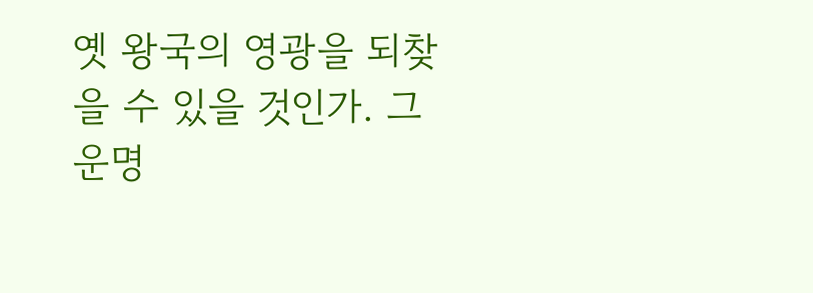옛 왕국의 영광을 되찾을 수 있을 것인가. 그 운명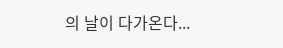의 날이 다가온다...